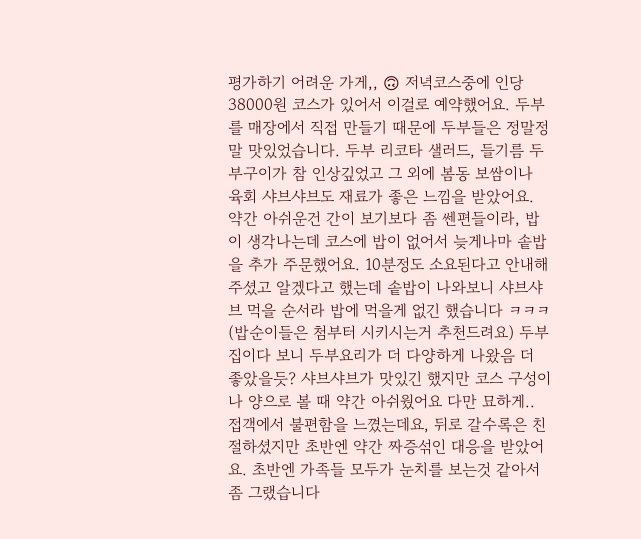평가하기 어려운 가게,, 🙃 저녁코스중에 인당 38000원 코스가 있어서 이걸로 예약했어요. 두부를 매장에서 직접 만들기 때문에 두부들은 정말정말 맛있었습니다. 두부 리코타 샐러드, 들기름 두부구이가 참 인상깊었고 그 외에 봄동 보쌈이나 육회 샤브샤브도 재료가 좋은 느낌을 받았어요. 약간 아쉬운건 간이 보기보다 좀 쎈편들이라, 밥이 생각나는데 코스에 밥이 없어서 늦게나마 솥밥을 추가 주문했어요. 10분정도 소요된다고 안내해주셨고 알겠다고 했는데 솥밥이 나와보니 샤브샤브 먹을 순서라 밥에 먹을게 없긴 했습니다 ㅋㅋㅋ (밥순이들은 첨부터 시키시는거 추천드려요) 두부집이다 보니 두부요리가 더 다양하게 나왔음 더 좋았을듯? 샤브샤브가 맛있긴 했지만 코스 구성이나 양으로 볼 때 약간 아쉬웠어요 다만 묘하게.. 접객에서 불편함을 느꼈는데요, 뒤로 갈수록은 친절하셨지만 초반엔 약간 짜증섞인 대응을 받았어요. 초반엔 가족들 모두가 눈치를 보는것 같아서 좀 그랬습니다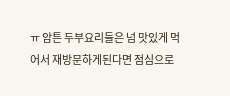ㅠ 암튼 두부요리들은 넘 맛있게 먹어서 재방문하게된다면 점심으로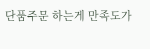단품주문 하는게 만족도가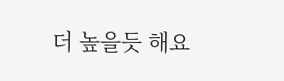더 높을듯 해요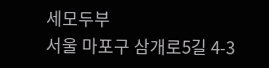세모두부
서울 마포구 삼개로5길 4-3